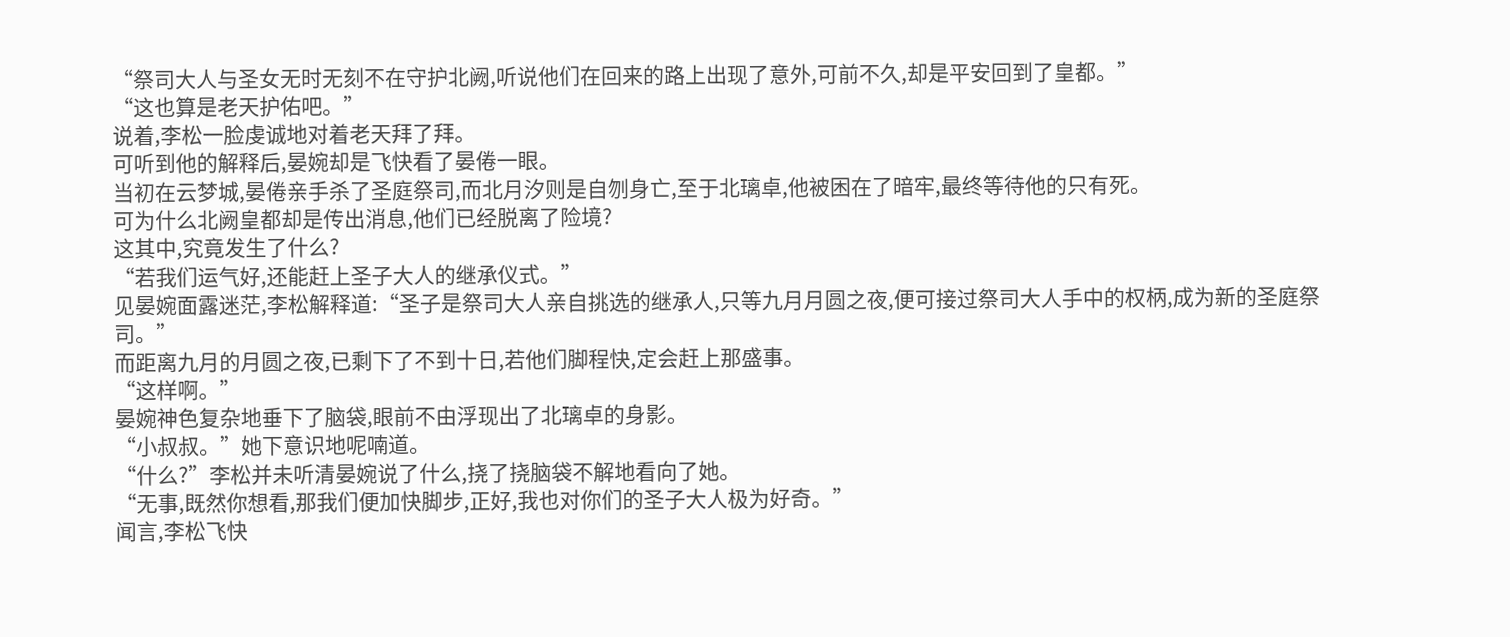“祭司大人与圣女无时无刻不在守护北阙,听说他们在回来的路上出现了意外,可前不久,却是平安回到了皇都。”
“这也算是老天护佑吧。”
说着,李松一脸虔诚地对着老天拜了拜。
可听到他的解释后,晏婉却是飞快看了晏倦一眼。
当初在云梦城,晏倦亲手杀了圣庭祭司,而北月汐则是自刎身亡,至于北璃卓,他被困在了暗牢,最终等待他的只有死。
可为什么北阙皇都却是传出消息,他们已经脱离了险境?
这其中,究竟发生了什么?
“若我们运气好,还能赶上圣子大人的继承仪式。”
见晏婉面露迷茫,李松解释道:“圣子是祭司大人亲自挑选的继承人,只等九月月圆之夜,便可接过祭司大人手中的权柄,成为新的圣庭祭司。”
而距离九月的月圆之夜,已剩下了不到十日,若他们脚程快,定会赶上那盛事。
“这样啊。”
晏婉神色复杂地垂下了脑袋,眼前不由浮现出了北璃卓的身影。
“小叔叔。”她下意识地呢喃道。
“什么?”李松并未听清晏婉说了什么,挠了挠脑袋不解地看向了她。
“无事,既然你想看,那我们便加快脚步,正好,我也对你们的圣子大人极为好奇。”
闻言,李松飞快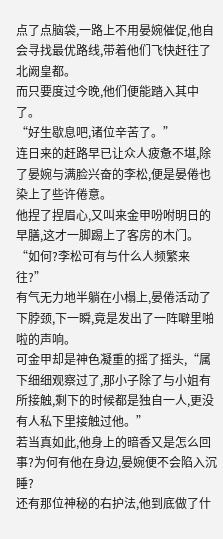点了点脑袋,一路上不用晏婉催促,他自会寻找最优路线,带着他们飞快赶往了北阙皇都。
而只要度过今晚,他们便能踏入其中了。
“好生歇息吧,诸位辛苦了。”
连日来的赶路早已让众人疲惫不堪,除了晏婉与满脸兴奋的李松,便是晏倦也染上了些许倦意。
他捏了捏眉心,又叫来金甲吩咐明日的早膳,这才一脚踢上了客房的木门。
“如何?李松可有与什么人频繁来往?”
有气无力地半躺在小榻上,晏倦活动了下脖颈,下一瞬,竟是发出了一阵噼里啪啦的声响。
可金甲却是神色凝重的摇了摇头,“属下细细观察过了,那小子除了与小姐有所接触,剩下的时候都是独自一人,更没有人私下里接触过他。”
若当真如此,他身上的暗香又是怎么回事?为何有他在身边,晏婉便不会陷入沉睡?
还有那位神秘的右护法,他到底做了什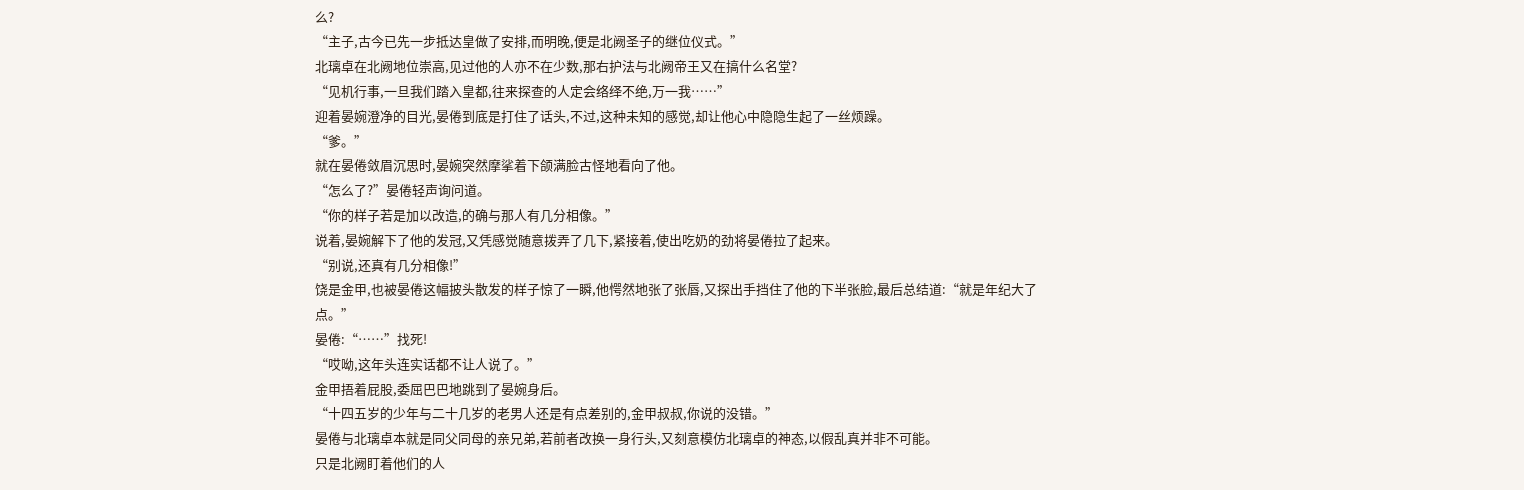么?
“主子,古今已先一步抵达皇做了安排,而明晚,便是北阙圣子的继位仪式。”
北璃卓在北阙地位崇高,见过他的人亦不在少数,那右护法与北阙帝王又在搞什么名堂?
“见机行事,一旦我们踏入皇都,往来探查的人定会络绎不绝,万一我……”
迎着晏婉澄净的目光,晏倦到底是打住了话头,不过,这种未知的感觉,却让他心中隐隐生起了一丝烦躁。
“爹。”
就在晏倦敛眉沉思时,晏婉突然摩挲着下颌满脸古怪地看向了他。
“怎么了?”晏倦轻声询问道。
“你的样子若是加以改造,的确与那人有几分相像。”
说着,晏婉解下了他的发冠,又凭感觉随意拨弄了几下,紧接着,使出吃奶的劲将晏倦拉了起来。
“别说,还真有几分相像!”
饶是金甲,也被晏倦这幅披头散发的样子惊了一瞬,他愕然地张了张唇,又探出手挡住了他的下半张脸,最后总结道:“就是年纪大了点。”
晏倦:“……”找死!
“哎呦,这年头连实话都不让人说了。”
金甲捂着屁股,委屈巴巴地跳到了晏婉身后。
“十四五岁的少年与二十几岁的老男人还是有点差别的,金甲叔叔,你说的没错。”
晏倦与北璃卓本就是同父同母的亲兄弟,若前者改换一身行头,又刻意模仿北璃卓的神态,以假乱真并非不可能。
只是北阙盯着他们的人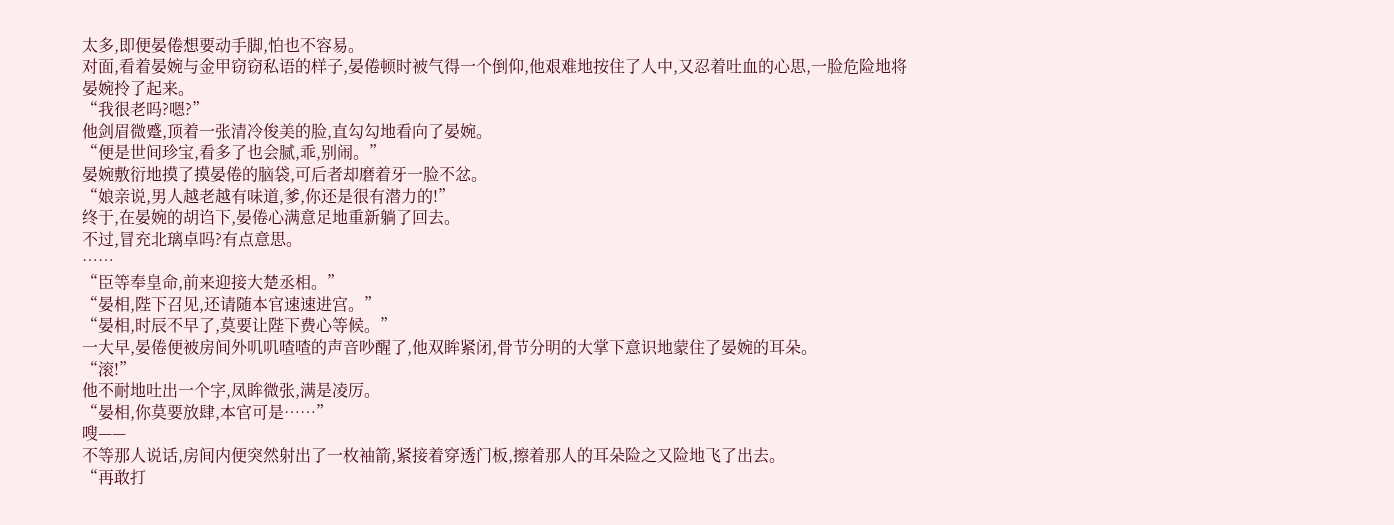太多,即便晏倦想要动手脚,怕也不容易。
对面,看着晏婉与金甲窃窃私语的样子,晏倦顿时被气得一个倒仰,他艰难地按住了人中,又忍着吐血的心思,一脸危险地将晏婉拎了起来。
“我很老吗?嗯?”
他剑眉微蹙,顶着一张清冷俊美的脸,直勾勾地看向了晏婉。
“便是世间珍宝,看多了也会腻,乖,别闹。”
晏婉敷衍地摸了摸晏倦的脑袋,可后者却磨着牙一脸不忿。
“娘亲说,男人越老越有味道,爹,你还是很有潜力的!”
终于,在晏婉的胡诌下,晏倦心满意足地重新躺了回去。
不过,冒充北璃卓吗?有点意思。
……
“臣等奉皇命,前来迎接大楚丞相。”
“晏相,陛下召见,还请随本官速速进宫。”
“晏相,时辰不早了,莫要让陛下费心等候。”
一大早,晏倦便被房间外叽叽喳喳的声音吵醒了,他双眸紧闭,骨节分明的大掌下意识地蒙住了晏婉的耳朵。
“滚!”
他不耐地吐出一个字,凤眸微张,满是凌厉。
“晏相,你莫要放肆,本官可是……”
嗖——
不等那人说话,房间内便突然射出了一枚袖箭,紧接着穿透门板,擦着那人的耳朵险之又险地飞了出去。
“再敢打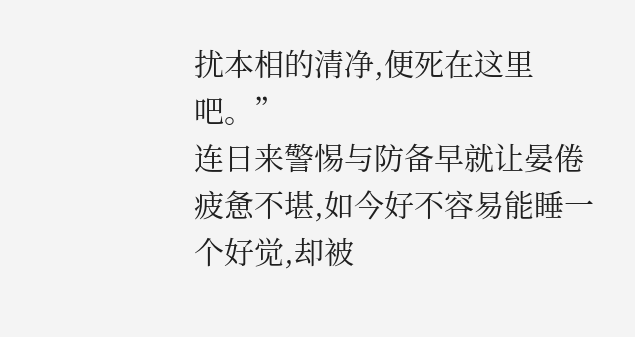扰本相的清净,便死在这里吧。”
连日来警惕与防备早就让晏倦疲惫不堪,如今好不容易能睡一个好觉,却被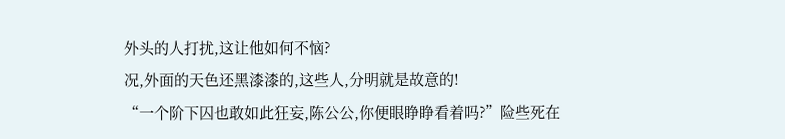外头的人打扰,这让他如何不恼?
况,外面的天色还黑漆漆的,这些人,分明就是故意的!
“一个阶下囚也敢如此狂妄,陈公公,你便眼睁睁看着吗?”险些死在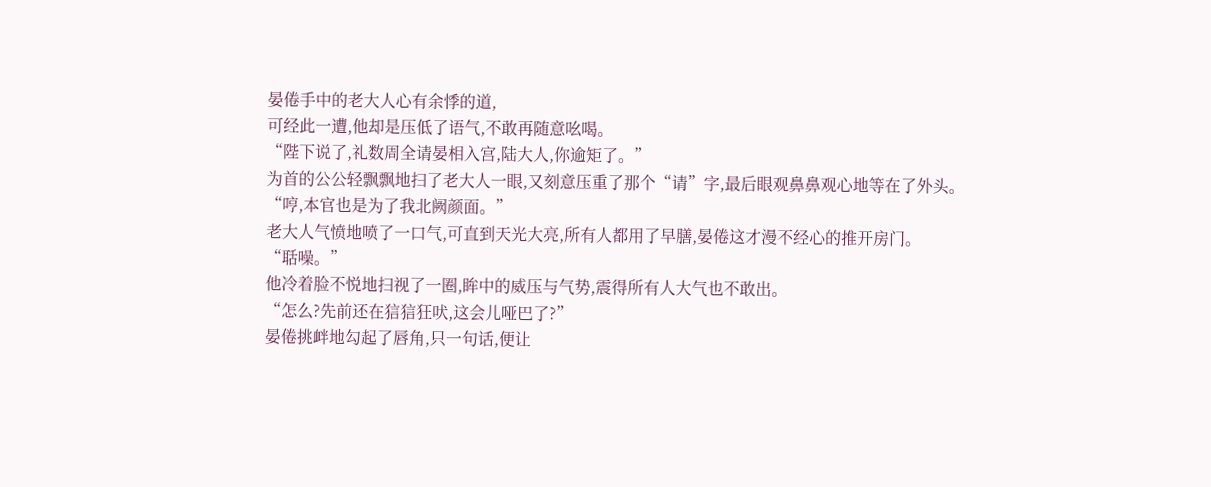晏倦手中的老大人心有余悸的道,
可经此一遭,他却是压低了语气,不敢再随意吆喝。
“陛下说了,礼数周全请晏相入宫,陆大人,你逾矩了。”
为首的公公轻飘飘地扫了老大人一眼,又刻意压重了那个“请”字,最后眼观鼻鼻观心地等在了外头。
“哼,本官也是为了我北阙颜面。”
老大人气愤地喷了一口气,可直到天光大亮,所有人都用了早膳,晏倦这才漫不经心的推开房门。
“聒噪。”
他冷着脸不悦地扫视了一圈,眸中的威压与气势,震得所有人大气也不敢出。
“怎么?先前还在狺狺狂吠,这会儿哑巴了?”
晏倦挑衅地勾起了唇角,只一句话,便让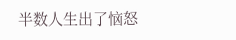半数人生出了恼怒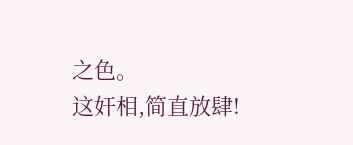之色。
这奸相,简直放肆!